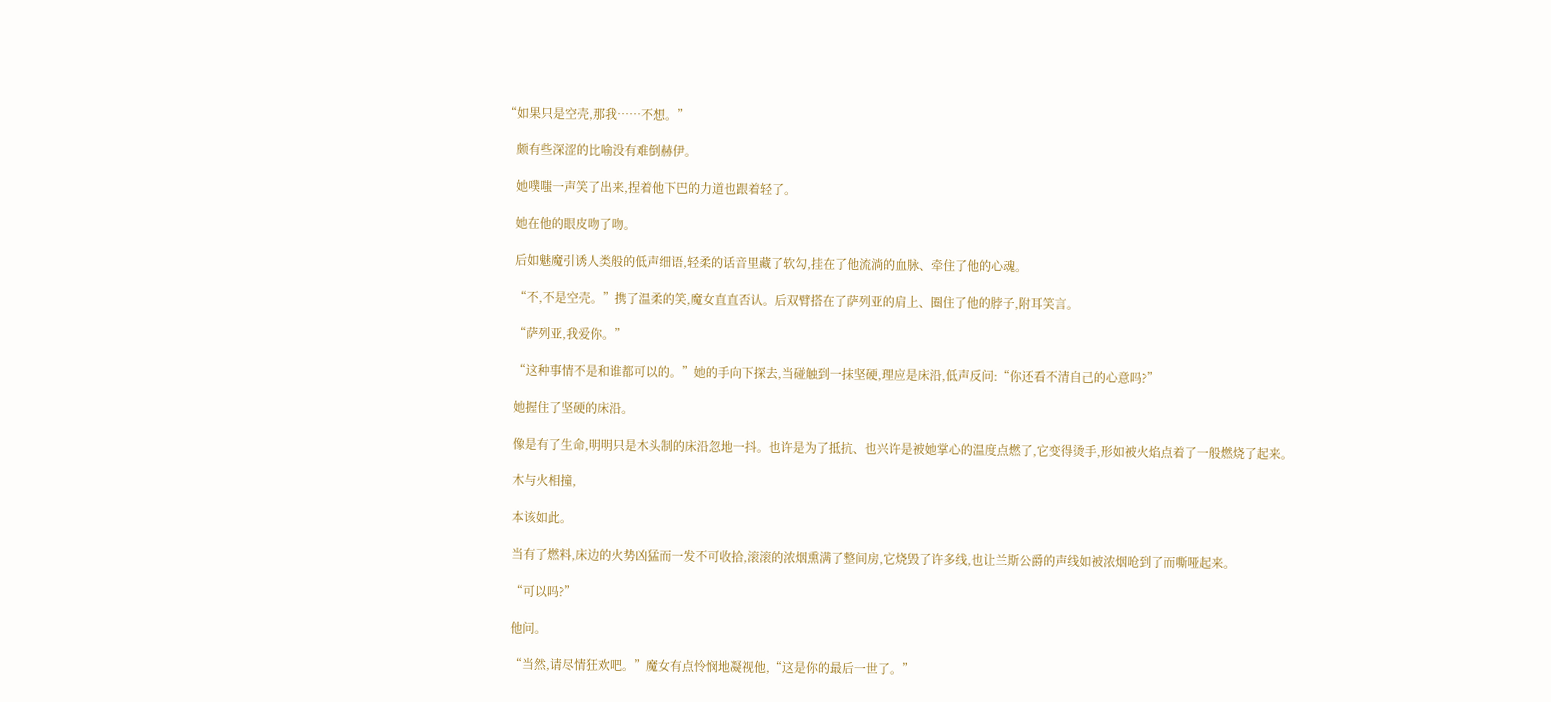“如果只是空壳,那我……不想。”

    颇有些深涩的比喻没有难倒赫伊。

    她噗嗤一声笑了出来,捏着他下巴的力道也跟着轻了。

    她在他的眼皮吻了吻。

    后如魅魔引诱人类般的低声细语,轻柔的话音里藏了软勾,挂在了他流淌的血脉、牵住了他的心魂。

    “不,不是空壳。”携了温柔的笑,魔女直直否认。后双臂搭在了萨列亚的肩上、圈住了他的脖子,附耳笑言。

    “萨列亚,我爱你。”

    “这种事情不是和谁都可以的。”她的手向下探去,当碰触到一抹坚硬,理应是床沿,低声反问:“你还看不清自己的心意吗?”

    她握住了坚硬的床沿。

    像是有了生命,明明只是木头制的床沿忽地一抖。也许是为了抵抗、也兴许是被她掌心的温度点燃了,它变得烫手,形如被火焰点着了一般燃烧了起来。

    木与火相撞,

    本该如此。

    当有了燃料,床边的火势凶猛而一发不可收拾,滚滚的浓烟熏满了整间房,它烧毁了许多线,也让兰斯公爵的声线如被浓烟呛到了而嘶哑起来。

    “可以吗?”

    他问。

    “当然,请尽情狂欢吧。”魔女有点怜悯地凝视他,“这是你的最后一世了。”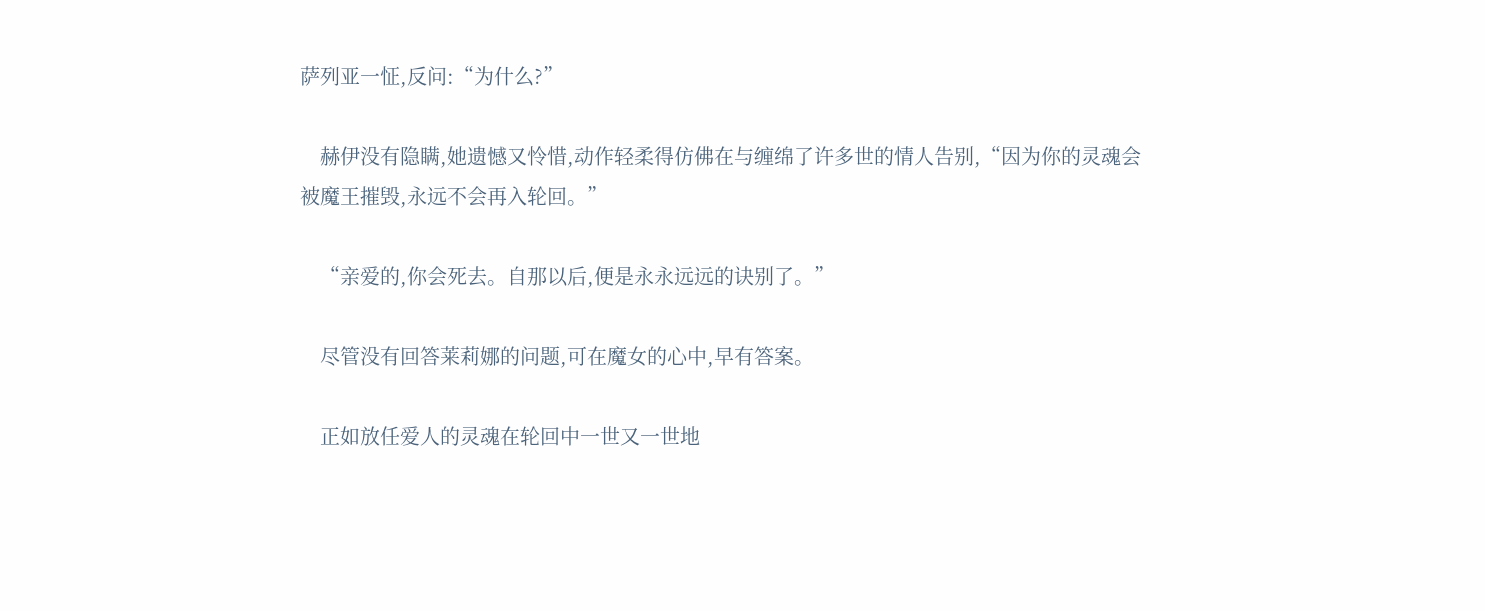萨列亚一怔,反问:“为什么?”

    赫伊没有隐瞒,她遗憾又怜惜,动作轻柔得仿佛在与缠绵了许多世的情人告别,“因为你的灵魂会被魔王摧毁,永远不会再入轮回。”

    “亲爱的,你会死去。自那以后,便是永永远远的诀别了。”

    尽管没有回答莱莉娜的问题,可在魔女的心中,早有答案。

    正如放任爱人的灵魂在轮回中一世又一世地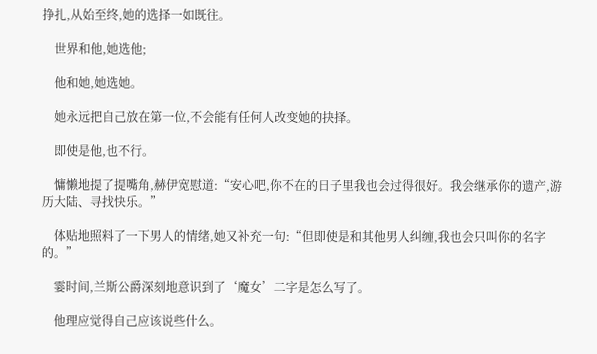挣扎,从始至终,她的选择一如既往。

    世界和他,她选他;

    他和她,她选她。

    她永远把自己放在第一位,不会能有任何人改变她的抉择。

    即使是他,也不行。

    慵懒地提了提嘴角,赫伊宽慰道:“安心吧,你不在的日子里我也会过得很好。我会继承你的遗产,游历大陆、寻找快乐。”

    体贴地照料了一下男人的情绪,她又补充一句:“但即使是和其他男人纠缠,我也会只叫你的名字的。”

    霎时间,兰斯公爵深刻地意识到了‘魔女’二字是怎么写了。

    他理应觉得自己应该说些什么。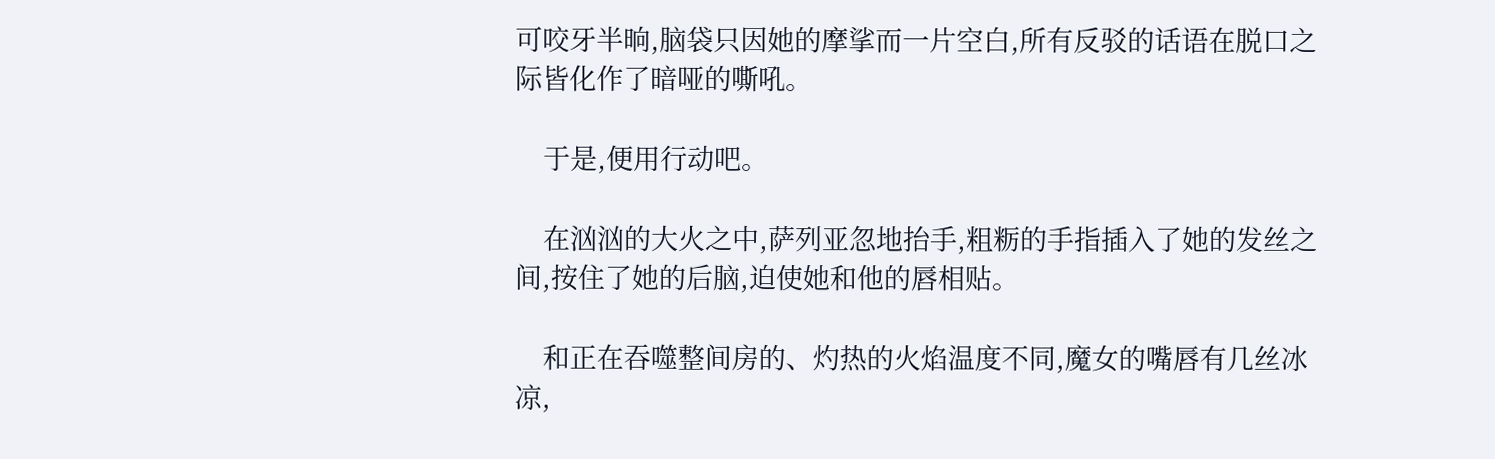可咬牙半晌,脑袋只因她的摩挲而一片空白,所有反驳的话语在脱口之际皆化作了暗哑的嘶吼。

    于是,便用行动吧。

    在汹汹的大火之中,萨列亚忽地抬手,粗粝的手指插入了她的发丝之间,按住了她的后脑,迫使她和他的唇相贴。

    和正在吞噬整间房的、灼热的火焰温度不同,魔女的嘴唇有几丝冰凉,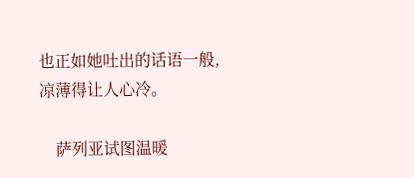也正如她吐出的话语一般,凉薄得让人心冷。

    萨列亚试图温暖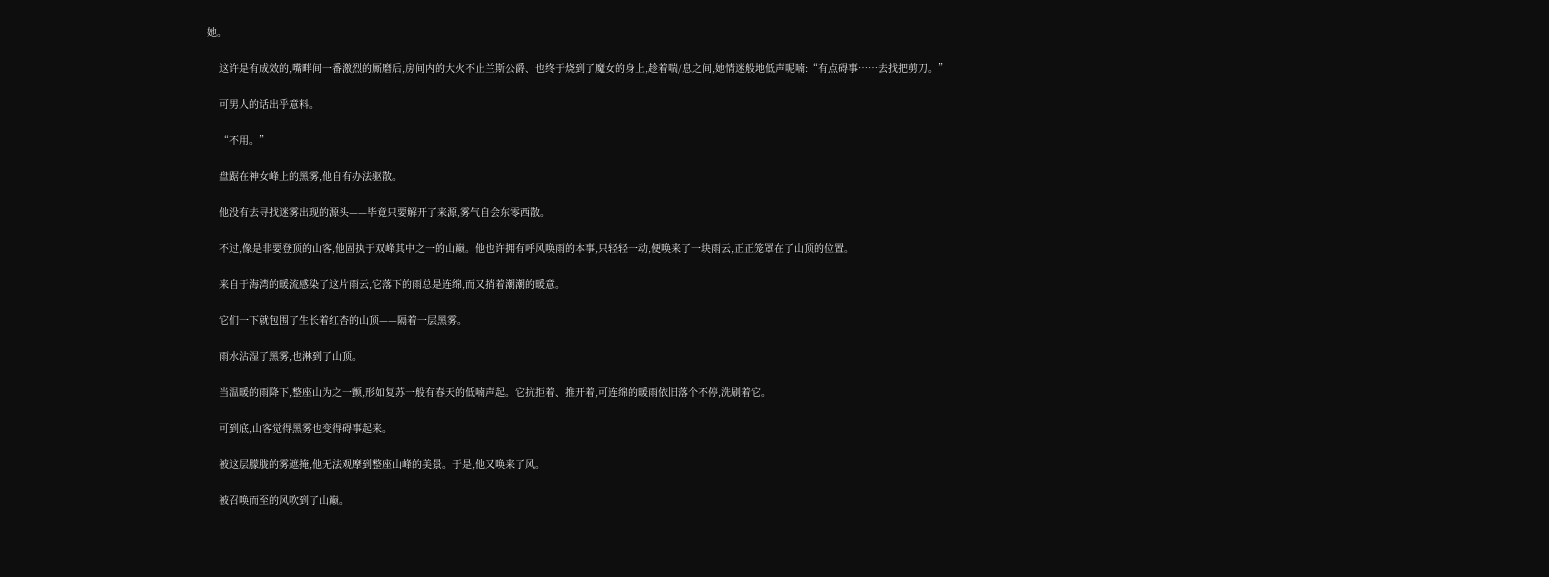她。

    这许是有成效的,嘴畔间一番激烈的厮磨后,房间内的大火不止兰斯公爵、也终于烧到了魔女的身上,趁着喘/息之间,她情迷般地低声呢喃:“有点碍事……去找把剪刀。”

    可男人的话出乎意料。

    “不用。”

    盘踞在神女峰上的黑雾,他自有办法驱散。

    他没有去寻找迷雾出现的源头——毕竟只要解开了来源,雾气自会东零西散。

    不过,像是非要登顶的山客,他固执于双峰其中之一的山巅。他也许拥有呼风唤雨的本事,只轻轻一动,便唤来了一块雨云,正正笼罩在了山顶的位置。

    来自于海湾的暖流感染了这片雨云,它落下的雨总是连绵,而又捎着潮潮的暖意。

    它们一下就包围了生长着红杏的山顶——隔着一层黑雾。

    雨水沾湿了黑雾,也淋到了山顶。

    当温暖的雨降下,整座山为之一颤,形如复苏一般有春天的低喃声起。它抗拒着、推开着,可连绵的暖雨依旧落个不停,洗刷着它。

    可到底,山客觉得黑雾也变得碍事起来。

    被这层朦胧的雾遮掩,他无法观摩到整座山峰的美景。于是,他又唤来了风。

    被召唤而至的风吹到了山巅。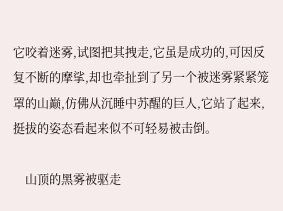它咬着迷雾,试图把其拽走,它虽是成功的,可因反复不断的摩挲,却也牵扯到了另一个被迷雾紧紧笼罩的山巅,仿佛从沉睡中苏醒的巨人,它站了起来,挺拔的姿态看起来似不可轻易被击倒。

    山顶的黑雾被驱走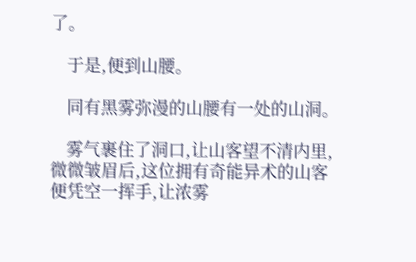了。

    于是,便到山腰。

    同有黑雾弥漫的山腰有一处的山洞。

    雾气裹住了洞口,让山客望不清内里,微微皱眉后,这位拥有奇能异术的山客便凭空一挥手,让浓雾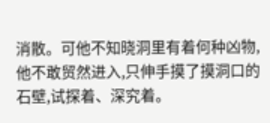消散。可他不知晓洞里有着何种凶物,他不敢贸然进入,只伸手摸了摸洞口的石壁,试探着、深究着。